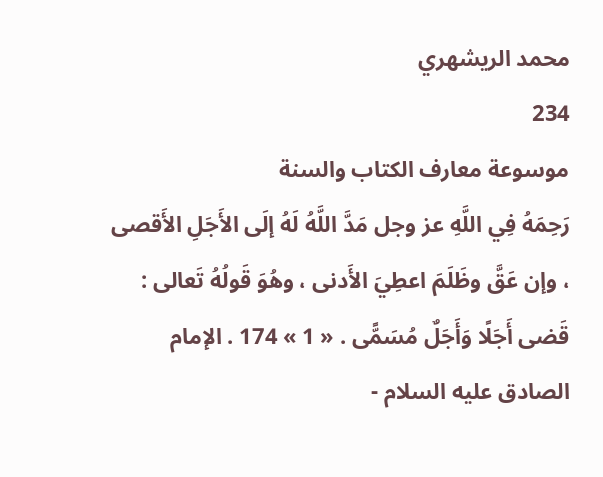محمد الريشهري
234
موسوعة معارف الكتاب والسنة
رَحِمَهُ فِي اللَّهِ عز وجل مَدَّ اللَّهُ لَهُ إلَى الأَجَلِ الأَقصى ، وإن عَقَّ وظَلَمَ اعطِيَ الأَدنى ، وهُوَ قَولُهُ تَعالى : قَضى أَجَلًا وَأَجَلٌ مُسَمًّى . « 1 » 174 . الإمام الصادق عليه السلام -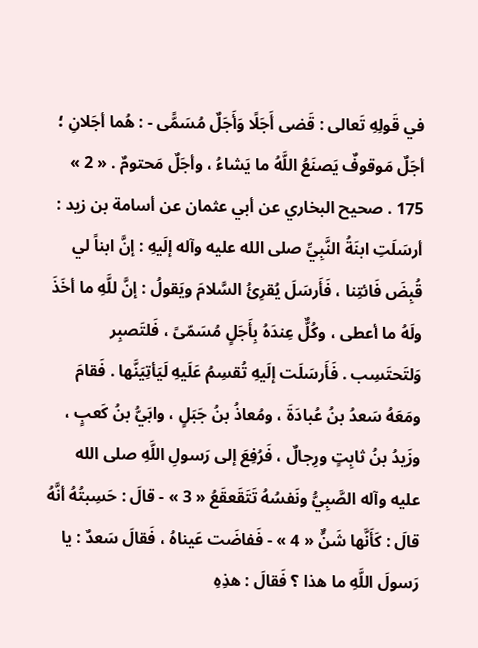في قَولِهِ تَعالى : قَضى أَجَلًا وَأَجَلٌ مُسَمًّى - : هُما أجَلانِ ؛ أجَلٌ مَوقوفٌ يَصنَعُ اللَّهُ ما يَشاءُ ، وأجَلٌ مَحتومٌ . « 2 » 175 . صحيح البخاري عن أبي عثمان عن أسامة بن زيد : أرسَلَتِ ابنَةُ النَّبِيِّ صلى الله عليه وآله إلَيهِ : إنَّ ابناً لي قُبِضَ فَائتِنا ، فَأَرسَلَ يُقرِئُ السَّلامَ ويَقولُ : إنَّ للَّهِ ما أخَذَ ولَهُ ما أعطى ، وكُلٌّ عِندَهُ بِأَجَلٍ مُسَمّىً ، فَلتَصبِر وَلتَحتَسِب . فَأَرسَلَت إلَيهِ تُقسِمُ عَلَيهِ لَيَأتِيَنَّها . فَقامَ ومَعَهُ سَعدُ بنُ عُبادَةَ ، ومُعاذُ بنُ جَبَلٍ ، وابَيُّ بنُ كَعبٍ ، وزَيدُ بنُ ثابِتٍ ورِجالٌ ، فَرُفِعَ إلى رَسولِ اللَّهِ صلى الله عليه وآله الصَّبِيُّ ونَفسُهُ تَتَقَعقَعُ « 3 » - قالَ : حَسِبتُهُ أنَّهُ قالَ : كَأَنَّها شَنٌّ « 4 » - فَفاضَت عَيناهُ ، فَقالَ سَعدٌ : يا رَسولَ اللَّهِ ما هذا ؟ فَقالَ : هذِهِ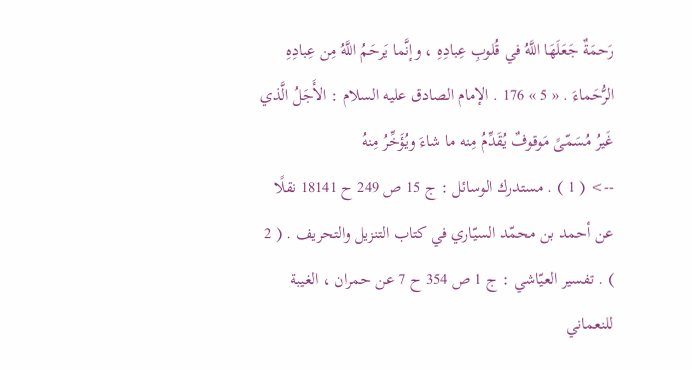رَحمَةٌ جَعَلَهَا اللَّهُ في قُلوبِ عِبادِهِ ، وإنَّما يَرحَمُ اللَّهُ مِن عِبادِهِ الرُّحَماءَ . « 5 » 176 . الإمام الصادق عليه السلام : الأَجَلُ الَّذي غَيرُ مُسَمّىً مَوقوفٌ يُقَدِّمُ مِنه ما شاءَ ويُؤَخِّرُ مِنهُ
--> ( 1 ) . مستدرك الوسائل : ج 15 ص 249 ح 18141 نقلًا عن أحمد بن محمّد السيّاري في كتاب التنزيل والتحريف . ( 2 ) . تفسير العيّاشي : ج 1 ص 354 ح 7 عن حمران ، الغيبة للنعماني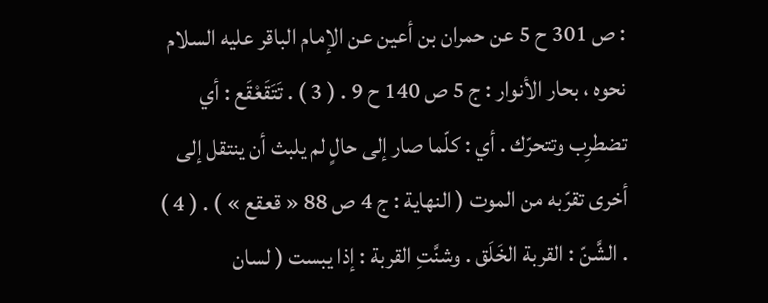: ص 301 ح 5 عن حمران بن أعين عن الإمام الباقر عليه السلام نحوه ، بحار الأنوار : ج 5 ص 140 ح 9 . ( 3 ) . تَتَقَعْقَع : أي تضطرِب وتتحرّك . أي : كلّما صار إلى حالٍ لم يلبث أن ينتقل إلى أخرى تقرّبه من الموت ( النهاية : ج 4 ص 88 « قعقع » ) . ( 4 ) . الشَّنّ : القربة الخَلَق . وشنَّتِ القربة : إذا يبست ( لسان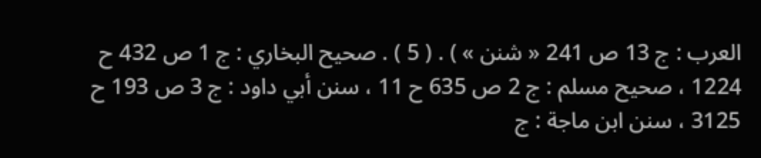العرب : ج 13 ص 241 « شنن » ) . ( 5 ) . صحيح البخاري : ج 1 ص 432 ح 1224 ، صحيح مسلم : ج 2 ص 635 ح 11 ، سنن أبي داود : ج 3 ص 193 ح 3125 ، سنن ابن ماجة : ج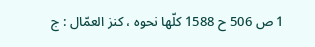1 ص 506 ح 1588 كلّها نحوه ، كنز العمّال : ج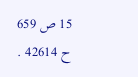15 ص 659 ح 42614 .